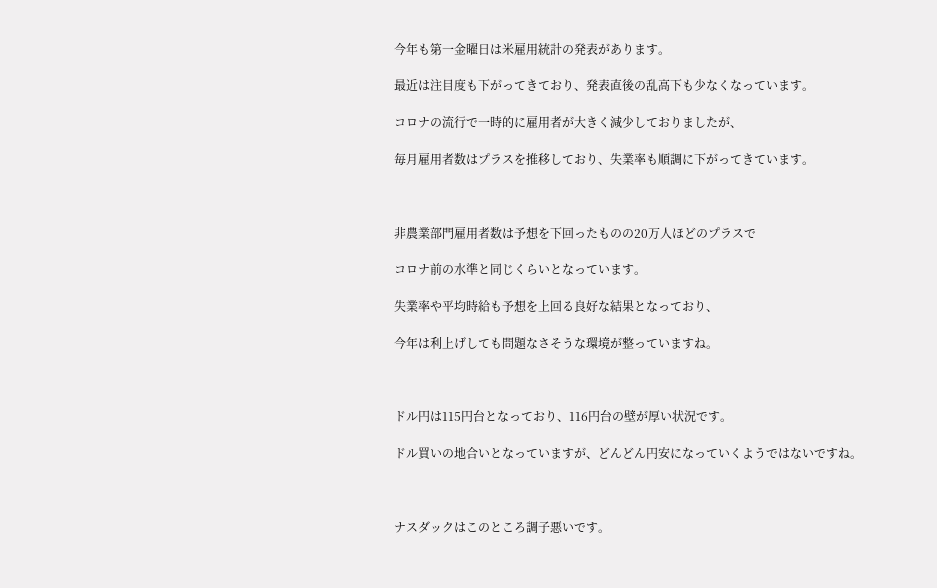今年も第一金曜日は米雇用統計の発表があります。

最近は注目度も下がってきており、発表直後の乱高下も少なくなっています。

コロナの流行で一時的に雇用者が大きく減少しておりましたが、

毎月雇用者数はプラスを推移しており、失業率も順調に下がってきています。



非農業部門雇用者数は予想を下回ったものの20万人ほどのプラスで

コロナ前の水準と同じくらいとなっています。

失業率や平均時給も予想を上回る良好な結果となっており、

今年は利上げしても問題なさそうな環境が整っていますね。



ドル円は115円台となっており、116円台の壁が厚い状況です。

ドル買いの地合いとなっていますが、どんどん円安になっていくようではないですね。



ナスダックはこのところ調子悪いです。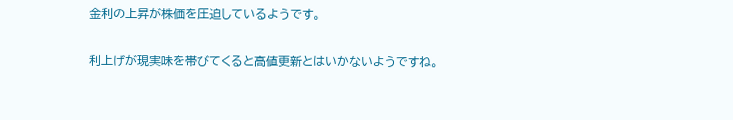金利の上昇が株価を圧迫しているようです。

利上げが現実味を帯びてくると高値更新とはいかないようですね。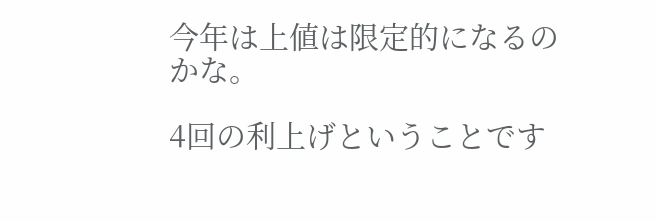今年は上値は限定的になるのかな。

4回の利上げということです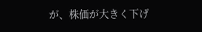が、株価が大きく下げ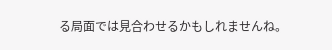る局面では見合わせるかもしれませんね。